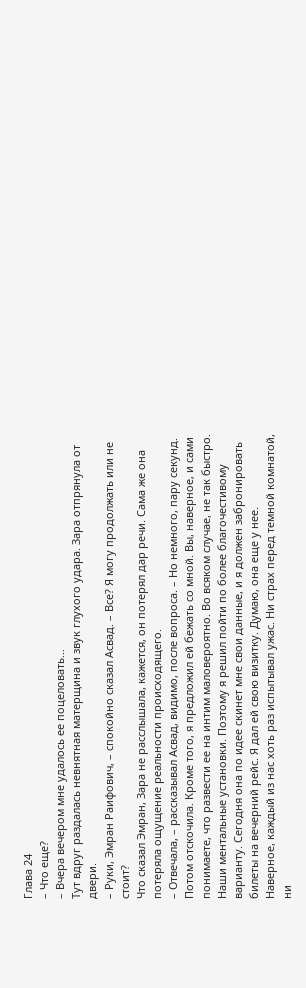Глава 24
– Что еще?
– Вчера вечером мне удалось ее поцеловать…
Тут вдруг раздалась невнятная матерщина и звук глухого удара. Зара отпрянула от двери.
– Руки, Эмран Раифович, – спокойно сказал Асвад. – Все? Я могу продолжать или не стоит?
Что сказал Эмран, Зара не расслышала, кажется, он потерял дар речи. Сама же она потеряла ощущение реальности происходящего.
– Отвечала, – рассказывал Асвад, видимо, после вопроса. – Но немного, пару секунд. Потом отскочила. Кроме того, я предложил ей бежать со мной. Вы, наверное, и сами понимаете, что развести ее на интим маловероятно. Во всяком случае, не так быстро. Наши ментальные установки. Поэтому я решил пойти по более благочестивому варианту. Сегодня она по идее скинет мне свои данные, и я должен забронировать билеты на вечерний рейс. Я дал ей свою визитку. Думаю, она еще у нее.
Наверное, каждый из нас хоть раз испытывал ужас. Ни страх перед темной комнатой, ни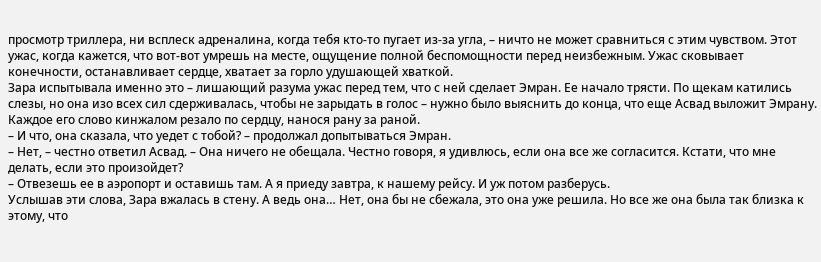просмотр триллера, ни всплеск адреналина, когда тебя кто-то пугает из-за угла, – ничто не может сравниться с этим чувством. Этот ужас, когда кажется, что вот-вот умрешь на месте, ощущение полной беспомощности перед неизбежным. Ужас сковывает конечности, останавливает сердце, хватает за горло удушающей хваткой.
Зара испытывала именно это – лишающий разума ужас перед тем, что с ней сделает Эмран. Ее начало трясти. По щекам катились слезы, но она изо всех сил сдерживалась, чтобы не зарыдать в голос – нужно было выяснить до конца, что еще Асвад выложит Эмрану. Каждое его слово кинжалом резало по сердцу, нанося рану за раной.
– И что, она сказала, что уедет с тобой? – продолжал допытываться Эмран.
– Нет, – честно ответил Асвад. – Она ничего не обещала. Честно говоря, я удивлюсь, если она все же согласится. Кстати, что мне делать, если это произойдет?
– Отвезешь ее в аэропорт и оставишь там. А я приеду завтра, к нашему рейсу. И уж потом разберусь.
Услышав эти слова, Зара вжалась в стену. А ведь она… Нет, она бы не сбежала, это она уже решила. Но все же она была так близка к этому, что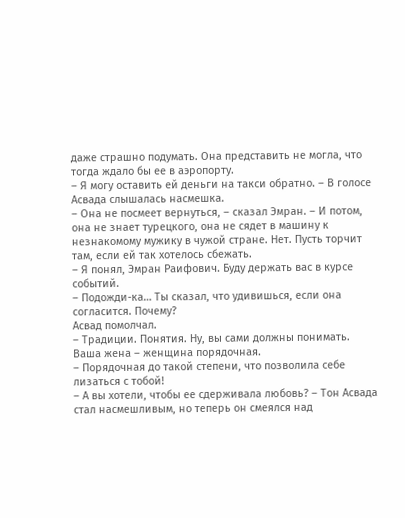даже страшно подумать. Она представить не могла, что тогда ждало бы ее в аэропорту.
– Я могу оставить ей деньги на такси обратно. – В голосе Асвада слышалась насмешка.
– Она не посмеет вернуться, – сказал Эмран. – И потом, она не знает турецкого, она не сядет в машину к незнакомому мужику в чужой стране. Нет. Пусть торчит там, если ей так хотелось сбежать.
– Я понял, Эмран Раифович. Буду держать вас в курсе событий.
– Подожди-ка… Ты сказал, что удивишься, если она согласится. Почему?
Асвад помолчал.
– Традиции. Понятия. Ну, вы сами должны понимать. Ваша жена – женщина порядочная.
– Порядочная до такой степени, что позволила себе лизаться с тобой!
– А вы хотели, чтобы ее сдерживала любовь? – Тон Асвада стал насмешливым, но теперь он смеялся над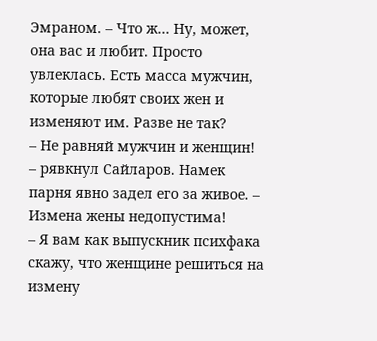Эмраном. – Что ж… Ну, может, она вас и любит. Просто увлеклась. Есть масса мужчин, которые любят своих жен и изменяют им. Разве не так?
– Не равняй мужчин и женщин! – рявкнул Сайларов. Намек парня явно задел его за живое. – Измена жены недопустима!
– Я вам как выпускник психфака скажу, что женщине решиться на измену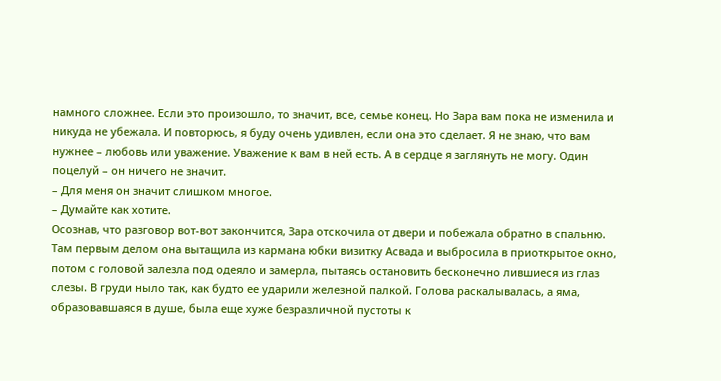намного сложнее. Если это произошло, то значит, все, семье конец. Но Зара вам пока не изменила и никуда не убежала. И повторюсь, я буду очень удивлен, если она это сделает. Я не знаю, что вам нужнее – любовь или уважение. Уважение к вам в ней есть. А в сердце я заглянуть не могу. Один поцелуй – он ничего не значит.
– Для меня он значит слишком многое.
– Думайте как хотите.
Осознав, что разговор вот-вот закончится, Зара отскочила от двери и побежала обратно в спальню. Там первым делом она вытащила из кармана юбки визитку Асвада и выбросила в приоткрытое окно, потом с головой залезла под одеяло и замерла, пытаясь остановить бесконечно лившиеся из глаз слезы. В груди ныло так, как будто ее ударили железной палкой. Голова раскалывалась, а яма, образовавшаяся в душе, была еще хуже безразличной пустоты к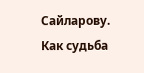Сайларову. Как судьба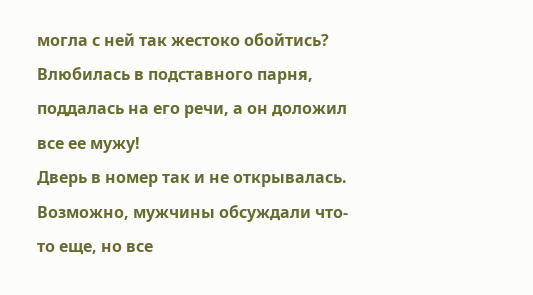могла с ней так жестоко обойтись? Влюбилась в подставного парня, поддалась на его речи, а он доложил все ее мужу!
Дверь в номер так и не открывалась. Возможно, мужчины обсуждали что-то еще, но все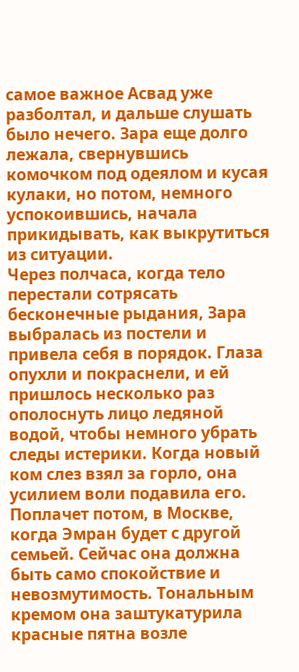самое важное Асвад уже разболтал, и дальше слушать было нечего. Зара еще долго лежала, свернувшись комочком под одеялом и кусая кулаки, но потом, немного успокоившись, начала прикидывать, как выкрутиться из ситуации.
Через полчаса, когда тело перестали сотрясать бесконечные рыдания, Зара выбралась из постели и привела себя в порядок. Глаза опухли и покраснели, и ей пришлось несколько раз ополоснуть лицо ледяной водой, чтобы немного убрать следы истерики. Когда новый ком слез взял за горло, она усилием воли подавила его. Поплачет потом, в Москве, когда Эмран будет с другой семьей. Сейчас она должна быть само спокойствие и невозмутимость. Тональным кремом она заштукатурила красные пятна возле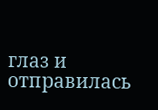глаз и отправилась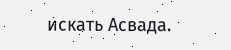искать Асвада.